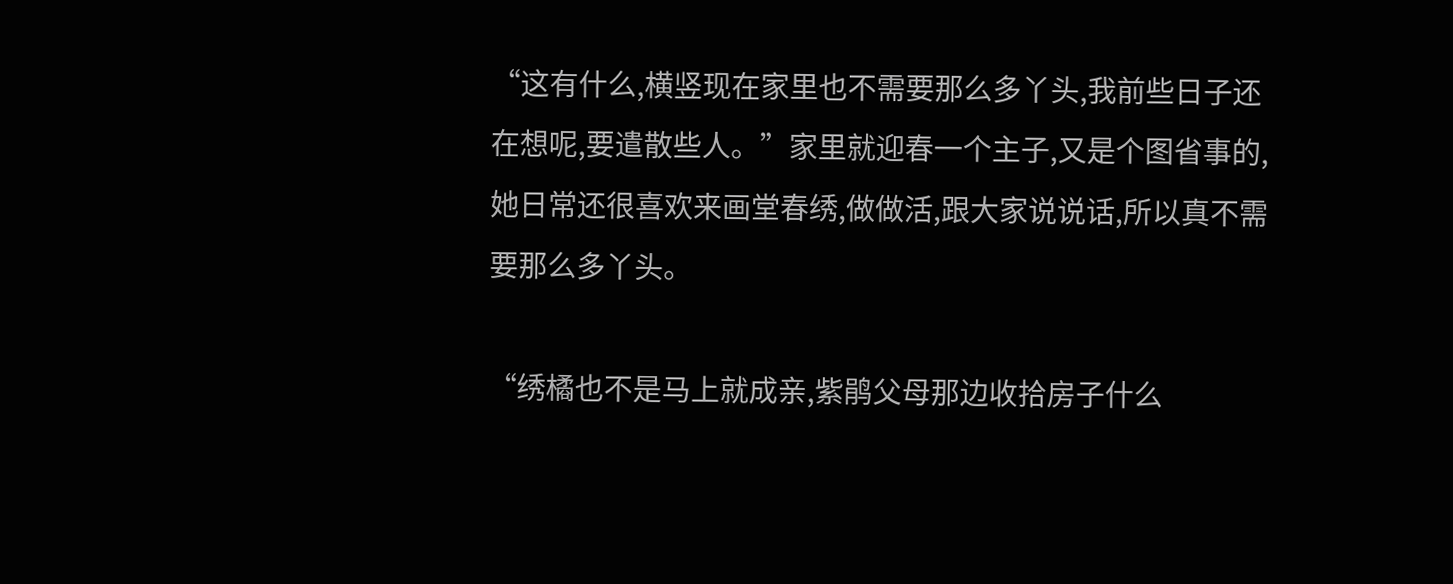“这有什么,横竖现在家里也不需要那么多丫头,我前些日子还在想呢,要遣散些人。”家里就迎春一个主子,又是个图省事的,她日常还很喜欢来画堂春绣,做做活,跟大家说说话,所以真不需要那么多丫头。

“绣橘也不是马上就成亲,紫鹃父母那边收拾房子什么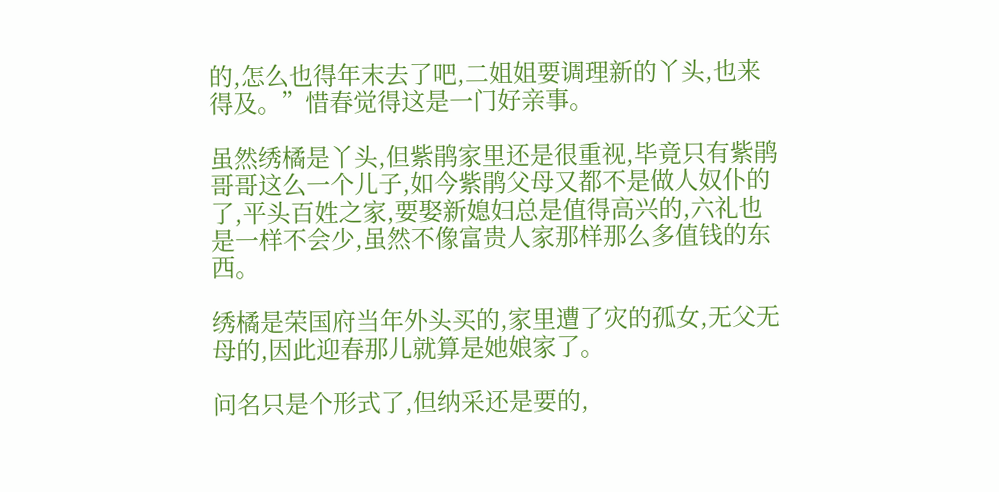的,怎么也得年末去了吧,二姐姐要调理新的丫头,也来得及。”惜春觉得这是一门好亲事。

虽然绣橘是丫头,但紫鹃家里还是很重视,毕竟只有紫鹃哥哥这么一个儿子,如今紫鹃父母又都不是做人奴仆的了,平头百姓之家,要娶新媳妇总是值得高兴的,六礼也是一样不会少,虽然不像富贵人家那样那么多值钱的东西。

绣橘是荣国府当年外头买的,家里遭了灾的孤女,无父无母的,因此迎春那儿就算是她娘家了。

问名只是个形式了,但纳采还是要的,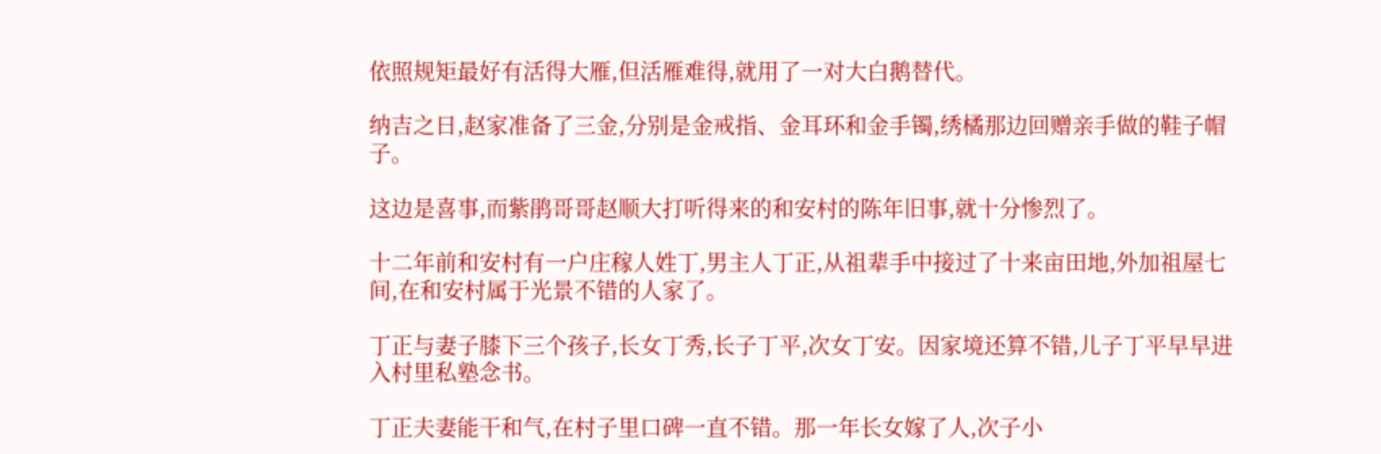依照规矩最好有活得大雁,但活雁难得,就用了一对大白鹅替代。

纳吉之日,赵家准备了三金,分别是金戒指、金耳环和金手镯,绣橘那边回赠亲手做的鞋子帽子。

这边是喜事,而紫鹃哥哥赵顺大打听得来的和安村的陈年旧事,就十分惨烈了。

十二年前和安村有一户庄稼人姓丁,男主人丁正,从祖辈手中接过了十来亩田地,外加祖屋七间,在和安村属于光景不错的人家了。

丁正与妻子膝下三个孩子,长女丁秀,长子丁平,次女丁安。因家境还算不错,儿子丁平早早进入村里私塾念书。

丁正夫妻能干和气,在村子里口碑一直不错。那一年长女嫁了人,次子小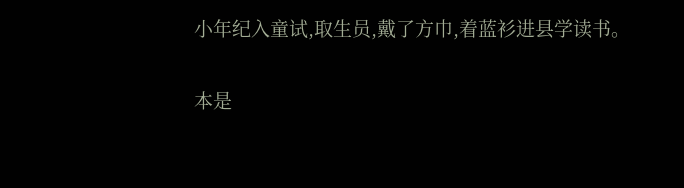小年纪入童试,取生员,戴了方巾,着蓝衫进县学读书。

本是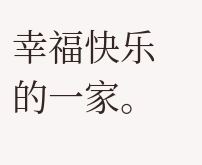幸福快乐的一家。